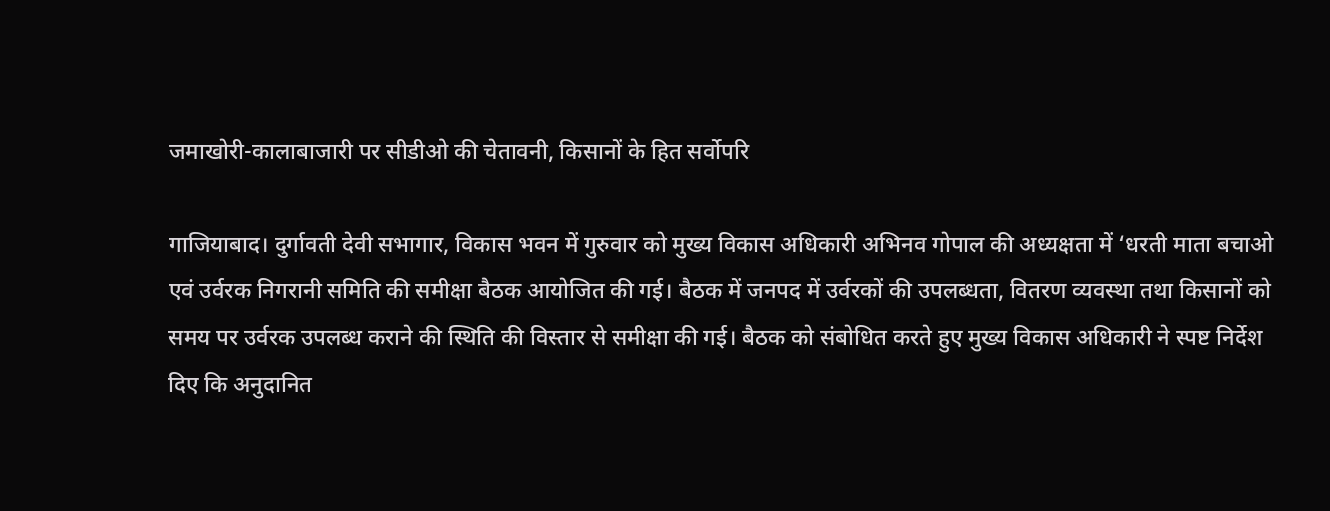जमाखोरी-कालाबाजारी पर सीडीओ की चेतावनी, किसानों के हित सर्वोपरि

गाजियाबाद। दुर्गावती देवी सभागार, विकास भवन में गुरुवार को मुख्य विकास अधिकारी अभिनव गोपाल की अध्यक्षता में ‘धरती माता बचाओ एवं उर्वरक निगरानी समिति की समीक्षा बैठक आयोजित की गई। बैठक में जनपद में उर्वरकों की उपलब्धता, वितरण व्यवस्था तथा किसानों को समय पर उर्वरक उपलब्ध कराने की स्थिति की विस्तार से समीक्षा की गई। बैठक को संबोधित करते हुए मुख्य विकास अधिकारी ने स्पष्ट निर्देश दिए कि अनुदानित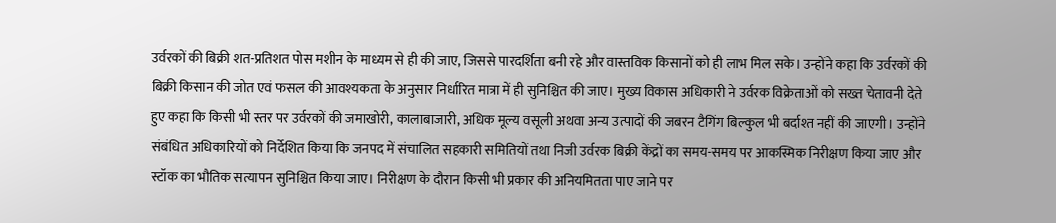उर्वरकों की बिक्री शत-प्रतिशत पोस मशीन के माध्यम से ही की जाए, जिससे पारदर्शिता बनी रहे और वास्तविक किसानों को ही लाभ मिल सके। उन्होंने कहा कि उर्वरकों की बिक्री किसान की जोत एवं फसल की आवश्यकता के अनुसार निर्धारित मात्रा में ही सुनिश्चित की जाए। मुख्य विकास अधिकारी ने उर्वरक विक्रेताओं को सख्त चेतावनी देते हुए कहा कि किसी भी स्तर पर उर्वरकों की जमाखोरी, कालाबाजारी, अधिक मूल्य वसूली अथवा अन्य उत्पादों की जबरन टैगिंग बिल्कुल भी बर्दाश्त नहीं की जाएगी। उन्होंने संबंधित अधिकारियों को निर्देशित किया कि जनपद में संचालित सहकारी समितियों तथा निजी उर्वरक बिक्री केंद्रों का समय-समय पर आकस्मिक निरीक्षण किया जाए और स्टॉक का भौतिक सत्यापन सुनिश्चित किया जाए। निरीक्षण के दौरान किसी भी प्रकार की अनियमितता पाए जाने पर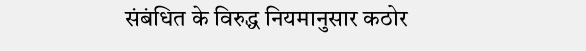संबंधित के विरुद्ध नियमानुसार कठोर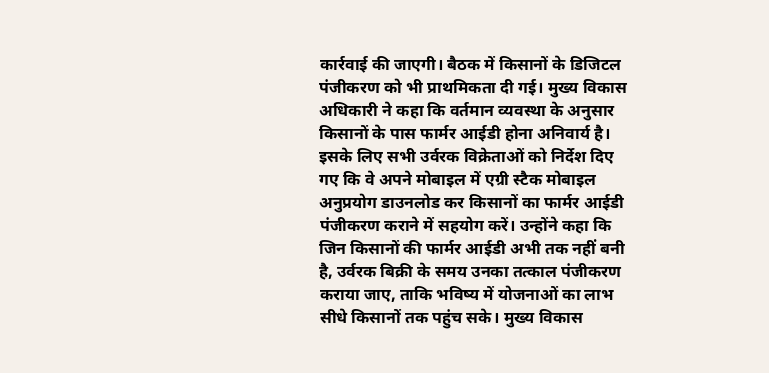कार्रवाई की जाएगी। बैठक में किसानों के डिजिटल पंजीकरण को भी प्राथमिकता दी गई। मुख्य विकास अधिकारी ने कहा कि वर्तमान व्यवस्था के अनुसार किसानों के पास फार्मर आईडी होना अनिवार्य है। इसके लिए सभी उर्वरक विक्रेताओं को निर्देश दिए गए कि वे अपने मोबाइल में एग्री स्टैक मोबाइल अनुप्रयोग डाउनलोड कर किसानों का फार्मर आईडी पंजीकरण कराने में सहयोग करें। उन्होंने कहा कि जिन किसानों की फार्मर आईडी अभी तक नहीं बनी है, उर्वरक बिक्री के समय उनका तत्काल पंजीकरण कराया जाए, ताकि भविष्य में योजनाओं का लाभ सीधे किसानों तक पहुंच सके। मुख्य विकास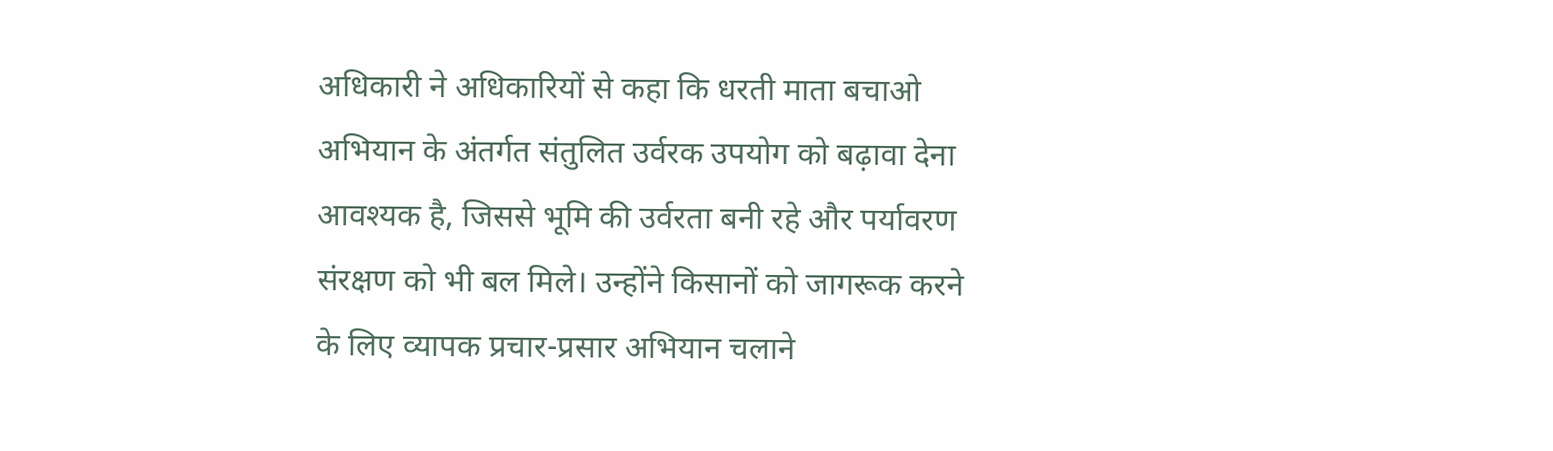अधिकारी ने अधिकारियों से कहा कि धरती माता बचाओ अभियान के अंतर्गत संतुलित उर्वरक उपयोग को बढ़ावा देना आवश्यक है, जिससे भूमि की उर्वरता बनी रहे और पर्यावरण संरक्षण को भी बल मिले। उन्होंने किसानों को जागरूक करने के लिए व्यापक प्रचार-प्रसार अभियान चलाने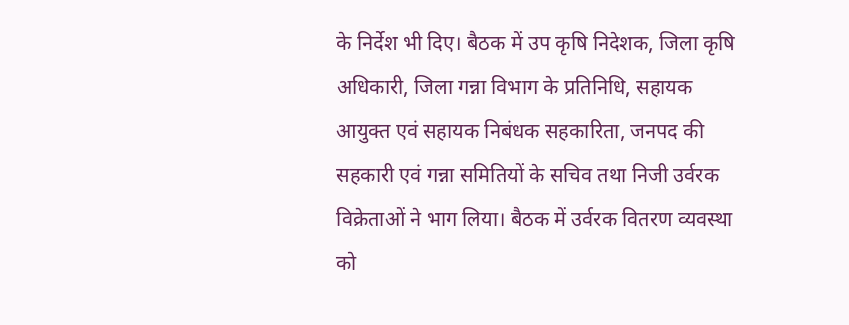के निर्देश भी दिए। बैठक में उप कृषि निदेशक, जिला कृषि अधिकारी, जिला गन्ना विभाग के प्रतिनिधि, सहायक आयुक्त एवं सहायक निबंधक सहकारिता, जनपद की सहकारी एवं गन्ना समितियों के सचिव तथा निजी उर्वरक विक्रेताओं ने भाग लिया। बैठक में उर्वरक वितरण व्यवस्था को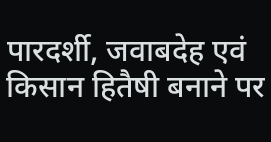पारदर्शी, जवाबदेह एवं किसान हितैषी बनाने पर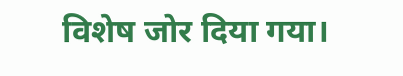विशेष जोर दिया गया।